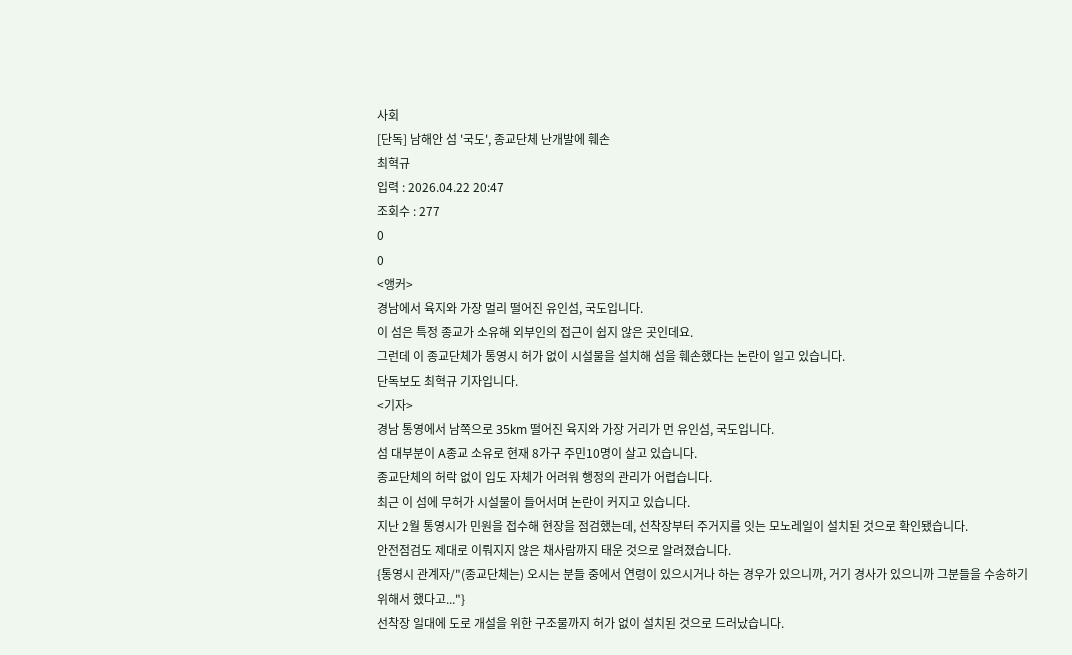사회
[단독] 남해안 섬 '국도', 종교단체 난개발에 훼손
최혁규
입력 : 2026.04.22 20:47
조회수 : 277
0
0
<앵커>
경남에서 육지와 가장 멀리 떨어진 유인섬, 국도입니다.
이 섬은 특정 종교가 소유해 외부인의 접근이 쉽지 않은 곳인데요.
그런데 이 종교단체가 통영시 허가 없이 시설물을 설치해 섬을 훼손했다는 논란이 일고 있습니다.
단독보도 최혁규 기자입니다.
<기자>
경남 통영에서 남쪽으로 35km 떨어진 육지와 가장 거리가 먼 유인섬, 국도입니다.
섬 대부분이 A종교 소유로 현재 8가구 주민10명이 살고 있습니다.
종교단체의 허락 없이 입도 자체가 어려워 행정의 관리가 어렵습니다.
최근 이 섬에 무허가 시설물이 들어서며 논란이 커지고 있습니다.
지난 2월 통영시가 민원을 접수해 현장을 점검했는데, 선착장부터 주거지를 잇는 모노레일이 설치된 것으로 확인됐습니다.
안전점검도 제대로 이뤄지지 않은 채사람까지 태운 것으로 알려졌습니다.
{통영시 관계자/"(종교단체는) 오시는 분들 중에서 연령이 있으시거나 하는 경우가 있으니까, 거기 경사가 있으니까 그분들을 수송하기 위해서 했다고..."}
선착장 일대에 도로 개설을 위한 구조물까지 허가 없이 설치된 것으로 드러났습니다.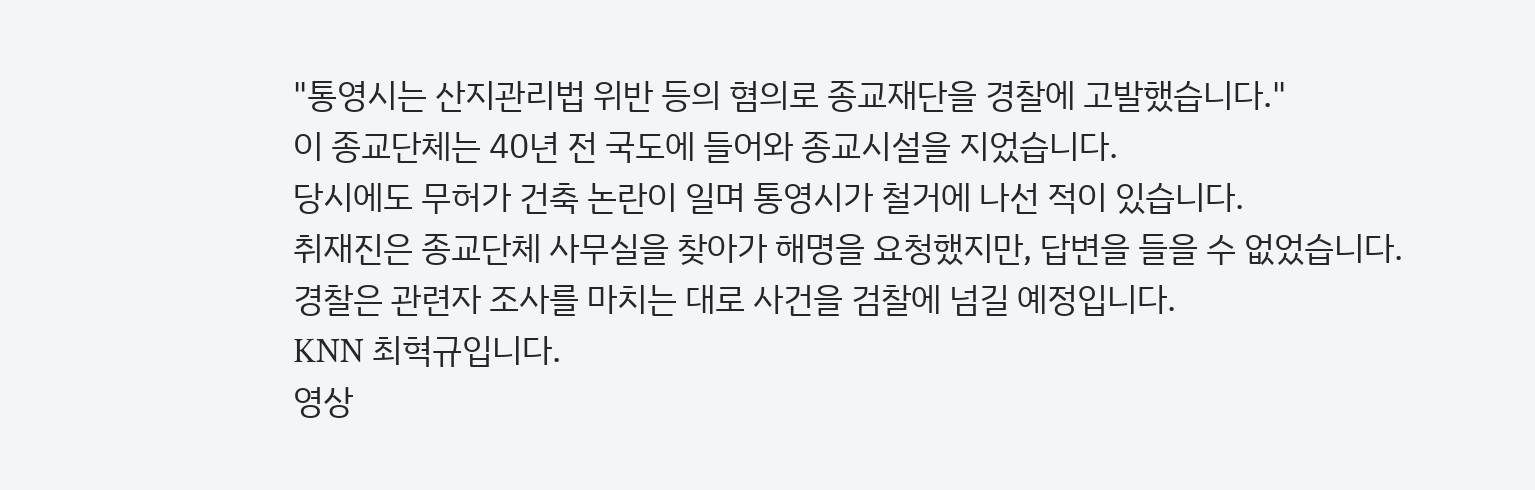"통영시는 산지관리법 위반 등의 혐의로 종교재단을 경찰에 고발했습니다."
이 종교단체는 40년 전 국도에 들어와 종교시설을 지었습니다.
당시에도 무허가 건축 논란이 일며 통영시가 철거에 나선 적이 있습니다.
취재진은 종교단체 사무실을 찾아가 해명을 요청했지만, 답변을 들을 수 없었습니다.
경찰은 관련자 조사를 마치는 대로 사건을 검찰에 넘길 예정입니다.
KNN 최혁규입니다.
영상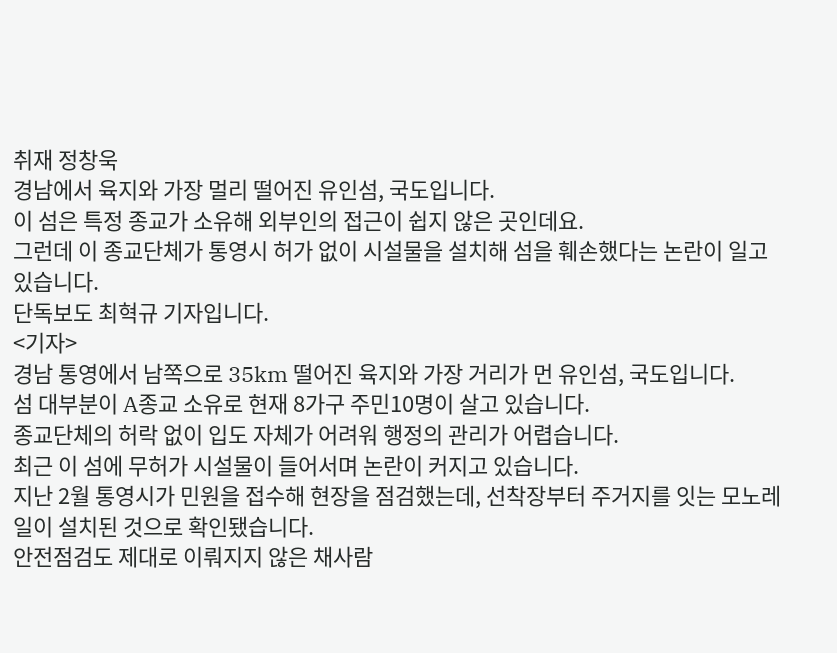취재 정창욱
경남에서 육지와 가장 멀리 떨어진 유인섬, 국도입니다.
이 섬은 특정 종교가 소유해 외부인의 접근이 쉽지 않은 곳인데요.
그런데 이 종교단체가 통영시 허가 없이 시설물을 설치해 섬을 훼손했다는 논란이 일고 있습니다.
단독보도 최혁규 기자입니다.
<기자>
경남 통영에서 남쪽으로 35km 떨어진 육지와 가장 거리가 먼 유인섬, 국도입니다.
섬 대부분이 A종교 소유로 현재 8가구 주민10명이 살고 있습니다.
종교단체의 허락 없이 입도 자체가 어려워 행정의 관리가 어렵습니다.
최근 이 섬에 무허가 시설물이 들어서며 논란이 커지고 있습니다.
지난 2월 통영시가 민원을 접수해 현장을 점검했는데, 선착장부터 주거지를 잇는 모노레일이 설치된 것으로 확인됐습니다.
안전점검도 제대로 이뤄지지 않은 채사람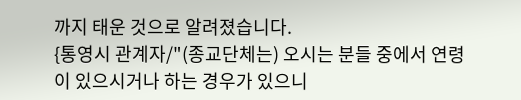까지 태운 것으로 알려졌습니다.
{통영시 관계자/"(종교단체는) 오시는 분들 중에서 연령이 있으시거나 하는 경우가 있으니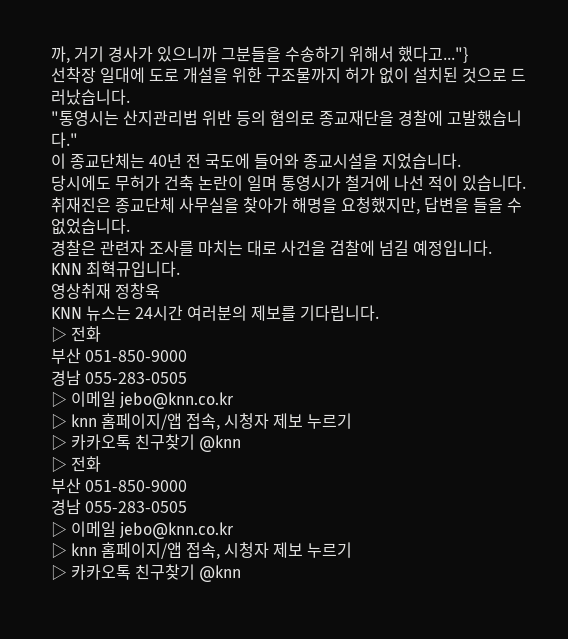까, 거기 경사가 있으니까 그분들을 수송하기 위해서 했다고..."}
선착장 일대에 도로 개설을 위한 구조물까지 허가 없이 설치된 것으로 드러났습니다.
"통영시는 산지관리법 위반 등의 혐의로 종교재단을 경찰에 고발했습니다."
이 종교단체는 40년 전 국도에 들어와 종교시설을 지었습니다.
당시에도 무허가 건축 논란이 일며 통영시가 철거에 나선 적이 있습니다.
취재진은 종교단체 사무실을 찾아가 해명을 요청했지만, 답변을 들을 수 없었습니다.
경찰은 관련자 조사를 마치는 대로 사건을 검찰에 넘길 예정입니다.
KNN 최혁규입니다.
영상취재 정창욱
KNN 뉴스는 24시간 여러분의 제보를 기다립니다.
▷ 전화
부산 051-850-9000
경남 055-283-0505
▷ 이메일 jebo@knn.co.kr
▷ knn 홈페이지/앱 접속, 시청자 제보 누르기
▷ 카카오톡 친구찾기 @knn
▷ 전화
부산 051-850-9000
경남 055-283-0505
▷ 이메일 jebo@knn.co.kr
▷ knn 홈페이지/앱 접속, 시청자 제보 누르기
▷ 카카오톡 친구찾기 @knn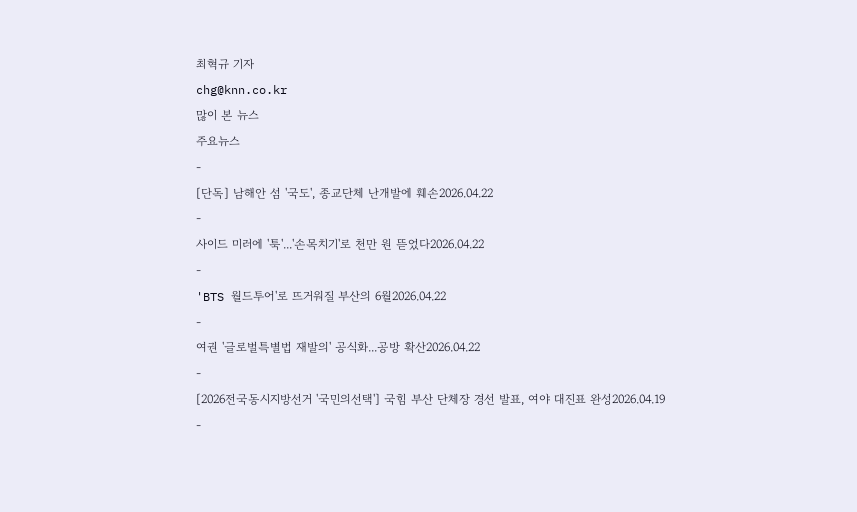최혁규 기자
chg@knn.co.kr
많이 본 뉴스
주요뉴스
-
[단독] 남해안 섬 '국도', 종교단체 난개발에 훼손2026.04.22
-
사이드 미러에 '툭'...'손목치기'로 천만 원 뜯었다2026.04.22
-
'BTS 월드투어'로 뜨거워질 부산의 6월2026.04.22
-
여권 '글로벌특별법 재발의' 공식화...공방 확산2026.04.22
-
[2026전국동시지방선거 '국민의선택'] 국힘 부산 단체장 경선 발표, 여야 대진표 완성2026.04.19
-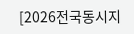[2026전국동시지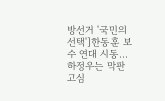방선거 '국민의선택']한동훈 보수 연대 시동...하정우는 막판 고심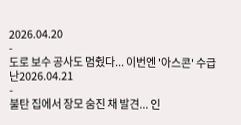2026.04.20
-
도로 보수 공사도 멈췄다... 이번엔 '아스콘' 수급난2026.04.21
-
불탄 집에서 장모 숨진 채 발견... 인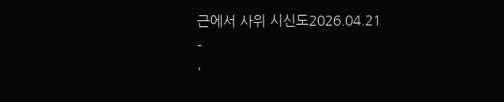근에서 사위 시신도2026.04.21
-
'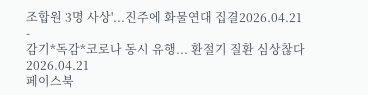조합원 3명 사상'...진주에 화물연대 집결2026.04.21
-
감기*독감*코로나 동시 유행... 환절기 질환 심상찮다2026.04.21
페이스북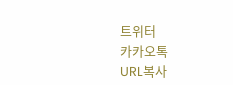트위터
카카오톡
URL복사